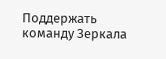Поддержать команду Зеркала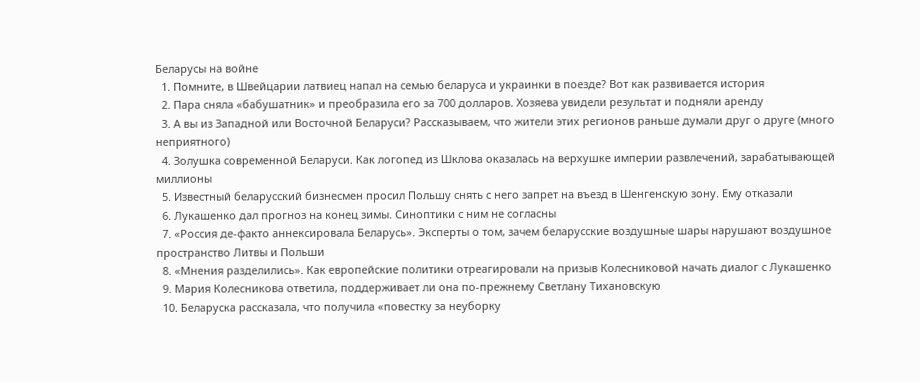Беларусы на войне
  1. Помните, в Швейцарии латвиец напал на семью беларуса и украинки в поезде? Вот как развивается история
  2. Пара сняла «бабушатник» и преобразила его за 700 долларов. Хозяева увидели результат и подняли аренду
  3. А вы из Западной или Восточной Беларуси? Рассказываем, что жители этих регионов раньше думали друг о друге (много неприятного)
  4. Золушка современной Беларуси. Как логопед из Шклова оказалась на верхушке империи развлечений, зарабатывающей миллионы
  5. Известный беларусский бизнесмен просил Польшу снять с него запрет на въезд в Шенгенскую зону. Ему отказали
  6. Лукашенко дал прогноз на конец зимы. Синоптики с ним не согласны
  7. «Россия де-факто аннексировала Беларусь». Эксперты о том, зачем беларусские воздушные шары нарушают воздушное пространство Литвы и Польши
  8. «Мнения разделились». Как европейские политики отреагировали на призыв Колесниковой начать диалог с Лукашенко
  9. Мария Колесникова ответила, поддерживает ли она по-прежнему Светлану Тихановскую
  10. Беларуска рассказала, что получила «повестку за неуборку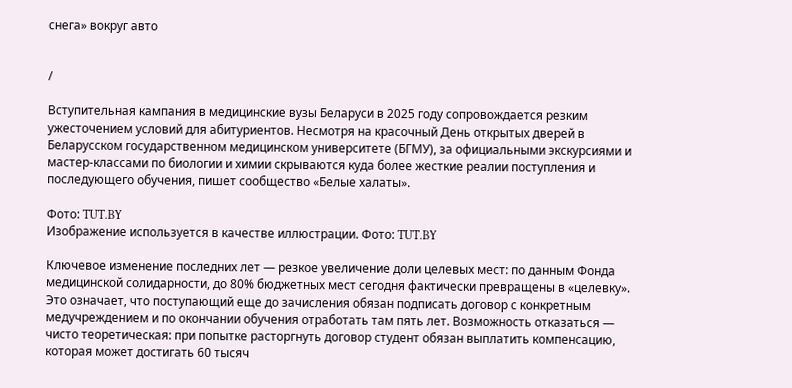снега» вокруг авто


/

Вступительная кампания в медицинские вузы Беларуси в 2025 году сопровождается резким ужесточением условий для абитуриентов. Несмотря на красочный День открытых дверей в Беларусском государственном медицинском университете (БГМУ), за официальными экскурсиями и мастер-классами по биологии и химии скрываются куда более жесткие реалии поступления и последующего обучения, пишет сообщество «Белые халаты».

Фото: TUT.BY
Изображение используется в качестве иллюстрации. Фото: TUT.BY

Ключевое изменение последних лет — резкое увеличение доли целевых мест: по данным Фонда медицинской солидарности, до 80% бюджетных мест сегодня фактически превращены в «целевку». Это означает, что поступающий еще до зачисления обязан подписать договор с конкретным медучреждением и по окончании обучения отработать там пять лет. Возможность отказаться — чисто теоретическая: при попытке расторгнуть договор студент обязан выплатить компенсацию, которая может достигать 60 тысяч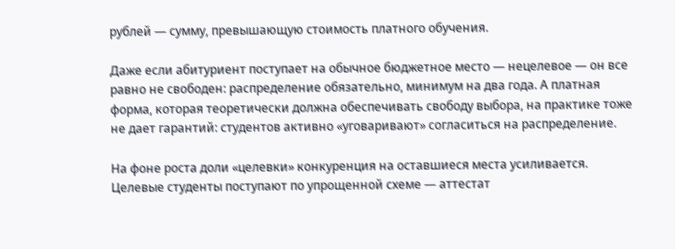рублей — сумму, превышающую стоимость платного обучения.

Даже если абитуриент поступает на обычное бюджетное место — нецелевое — он все равно не свободен: распределение обязательно, минимум на два года. А платная форма, которая теоретически должна обеспечивать свободу выбора, на практике тоже не дает гарантий: студентов активно «уговаривают» согласиться на распределение.

На фоне роста доли «целевки» конкуренция на оставшиеся места усиливается. Целевые студенты поступают по упрощенной схеме — аттестат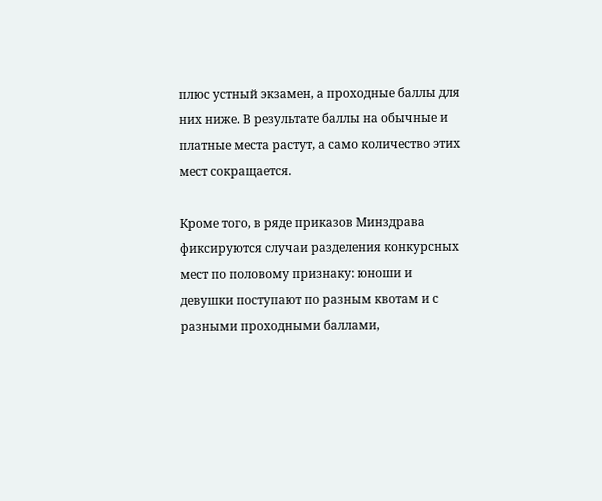плюс устный экзамен, а проходные баллы для них ниже. В результате баллы на обычные и платные места растут, а само количество этих мест сокращается.

Кроме того, в ряде приказов Минздрава фиксируются случаи разделения конкурсных мест по половому признаку: юноши и девушки поступают по разным квотам и с разными проходными баллами,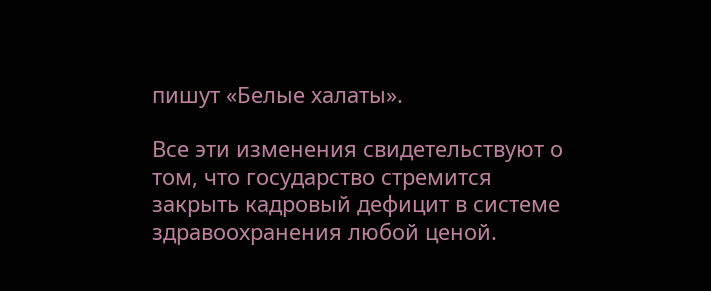пишут «Белые халаты».

Все эти изменения свидетельствуют о том, что государство стремится закрыть кадровый дефицит в системе здравоохранения любой ценой.